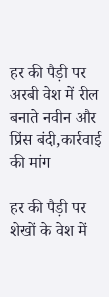हर की पैड़ी पर अरबी वेश में रील बनाते नवीन और प्रिंस बंदी,कार्रवाई की मांग

हर की पैड़ी पर शेखों के वेश में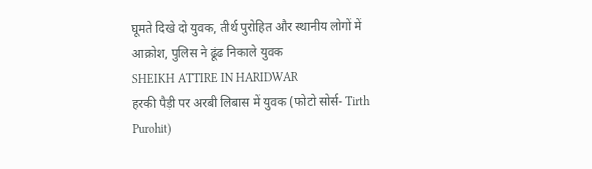घूमते दिखे दो युवक, तीर्थ पुरोहित और स्थानीय लोगों में आक्रोश, पुलिस ने ढूंढ निकाले युवक
SHEIKH ATTIRE IN HARIDWAR
हरकी पैड़ी पर अरबी लिबास में युवक (फोटो सोर्स- Tirth Purohit)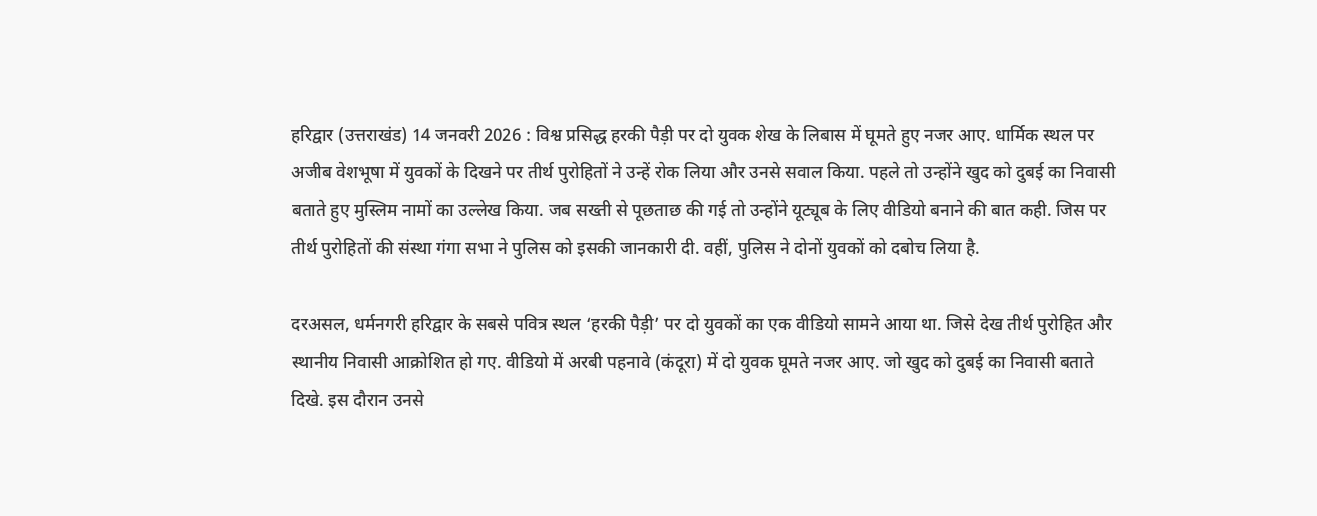हरिद्वार (उत्तराखंड) 14 जनवरी 2026 : विश्व प्रसिद्ध हरकी पैड़ी पर दो युवक शेख के लिबास में घूमते हुए नजर आए. धार्मिक स्थल पर अजीब वेशभूषा में युवकों के दिखने पर तीर्थ पुरोहितों ने उन्हें रोक लिया और उनसे सवाल किया. पहले तो उन्होंने खुद को दुबई का निवासी बताते हुए मुस्लिम नामों का उल्लेख किया. जब सख्ती से पूछताछ की गई तो उन्होंने यूट्यूब के लिए वीडियो बनाने की बात कही. जिस पर तीर्थ पुरोहितों की संस्था गंगा सभा ने पुलिस को इसकी जानकारी दी. वहीं, पुलिस ने दोनों युवकों को दबोच लिया है.

दरअसल, धर्मनगरी हरिद्वार के सबसे पवित्र स्थल ‘हरकी पैड़ी’ पर दो युवकों का एक वीडियो सामने आया था. जिसे देख तीर्थ पुरोहित और स्थानीय निवासी आक्रोशित हो गए. वीडियो में अरबी पहनावे (कंदूरा) में दो युवक घूमते नजर आए. जो खुद को दुबई का निवासी बताते दिखे. इस दौरान उनसे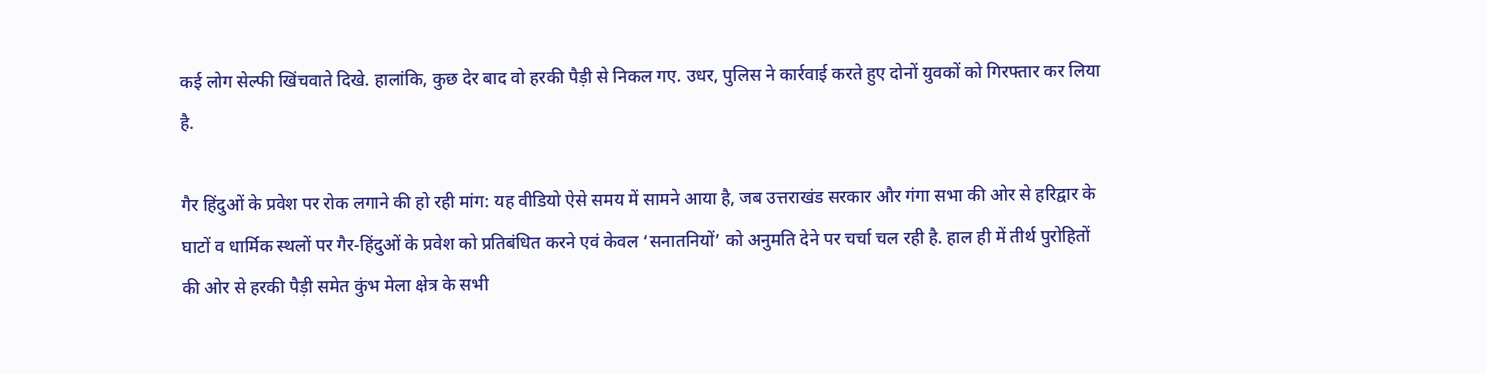कई लोग सेल्फी खिंचवाते दिखे. हालांकि, कुछ देर बाद वो हरकी पैड़ी से निकल गए. उधर, पुलिस ने कार्रवाई करते हुए दोनों युवकों को गिरफ्तार कर लिया है.

गैर हिंदुओं के प्रवेश पर रोक लगाने की हो रही मांग: यह वीडियो ऐसे समय में सामने आया है, जब उत्तराखंड सरकार और गंगा सभा की ओर से हरिद्वार के घाटों व धार्मिक स्थलों पर गैर-हिंदुओं के प्रवेश को प्रतिबंधित करने एवं केवल ‘सनातनियों’ को अनुमति देने पर चर्चा चल रही है. हाल ही में तीर्थ पुरोहितों की ओर से हरकी पैड़ी समेत कुंभ मेला क्षेत्र के सभी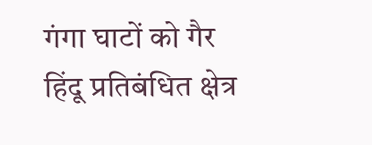गंगा घाटों को गैर हिंदू प्रतिबंधित क्षेत्र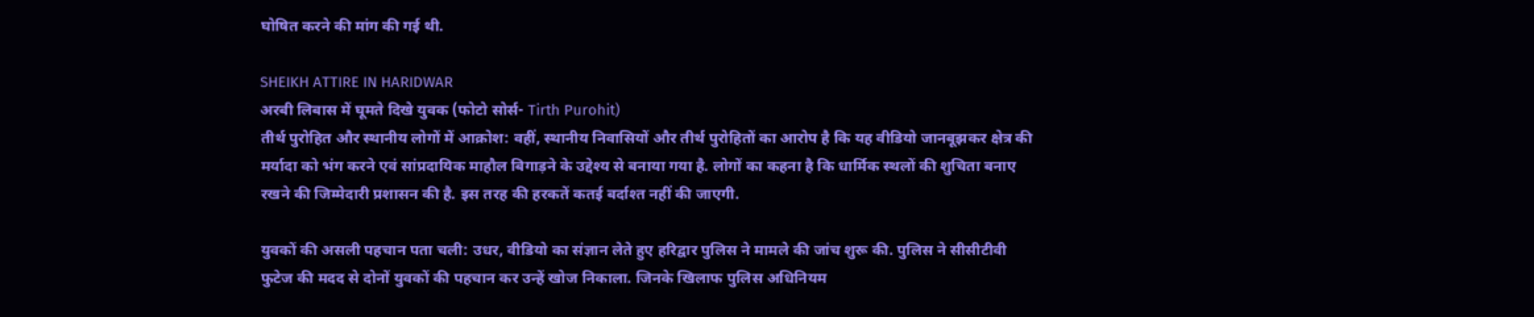घोषित करने की मांग की गई थी.

SHEIKH ATTIRE IN HARIDWAR
अरबी लिबास में घूमते दिखे युवक (फोटो सोर्स- Tirth Purohit)
तीर्थ पुरोहित और स्थानीय लोगों में आक्रोश: वहीं, स्थानीय निवासियों और तीर्थ पुरोहितों का आरोप है कि यह वीडियो जानबूझकर क्षेत्र की मर्यादा को भंग करने एवं सांप्रदायिक माहौल बिगाड़ने के उद्देश्य से बनाया गया है. लोगों का कहना है कि धार्मिक स्थलों की शुचिता बनाए रखने की जिम्मेदारी प्रशासन की है. इस तरह की हरकतें कतई बर्दाश्त नहीं की जाएगी.

युवकों की असली पहचान पता चली: उधर, वीडियो का संज्ञान लेते हुए हरिद्वार पुलिस ने मामले की जांच शुरू की. पुलिस ने सीसीटीवी फुटेज की मदद से दोनों युवकों की पहचान कर उन्हें खोज निकाला. जिनके खिलाफ पुलिस अधिनियम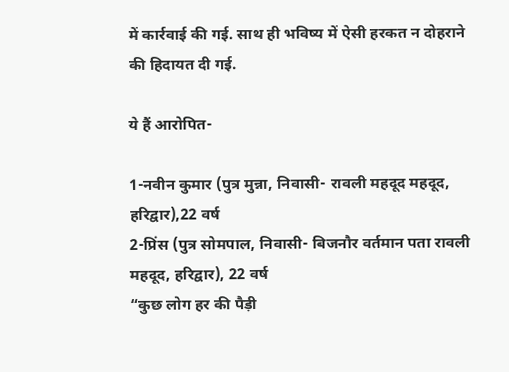में कार्रवाई की गई. साथ ही भविष्य में ऐसी हरकत न दोहराने की हिदायत दी गई.

ये हैं आरोपित-

1-नवीन कुमार (पुत्र मुन्ना, निवासी- रावली महदूद महदूद, हरिद्वार),22 वर्ष
2-प्रिंस (पुत्र सोमपाल, निवासी- बिजनौर वर्तमान पता रावली महदूद, हरिद्वार), 22 वर्ष
“कुछ लोग हर की पैड़ी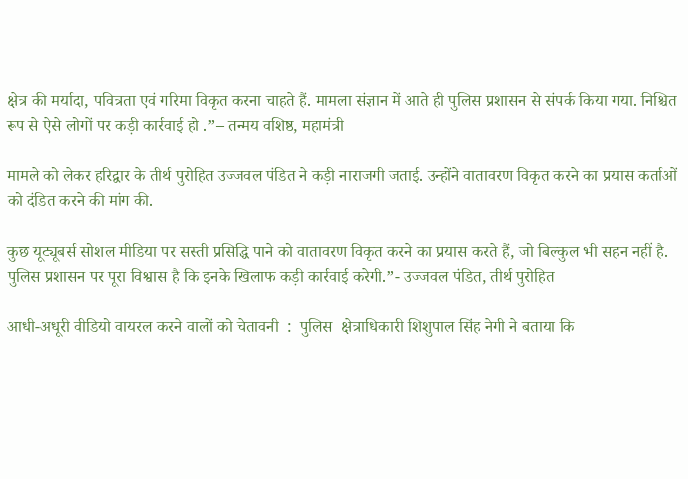क्षेत्र की मर्यादा, पवित्रता एवं गरिमा विकृत करना चाहते हैं. मामला संज्ञान में आते ही पुलिस प्रशासन से संपर्क किया गया. निश्चित रूप से ऐसे लोगों पर कड़ी कार्रवाई हो .”– तन्मय वशिष्ठ, महामंत्री

मामले को लेकर हरिद्वार के तीर्थ पुरोहित उज्जवल पंडित ने कड़ी नाराजगी जताई. उन्होंने वातावरण विकृत करने का प्रयास कर्ताओं  को दंडित करने की मांग की.

कुछ यूट्यूबर्स सोशल मीडिया पर सस्ती प्रसिद्धि पाने को वातावरण विकृत करने का प्रयास करते हैं, जो बिल्कुल भी सहन नहीं है. पुलिस प्रशासन पर पूरा विश्वास है कि इनके खिलाफ कड़ी कार्रवाई करेगी.”- उज्जवल पंडित, तीर्थ पुरोहित

आधी-अधूरी वीडियो वायरल करने वालों को चेतावनी  :  पुलिस  क्षेत्राधिकारी शिशुपाल सिंह नेगी ने बताया कि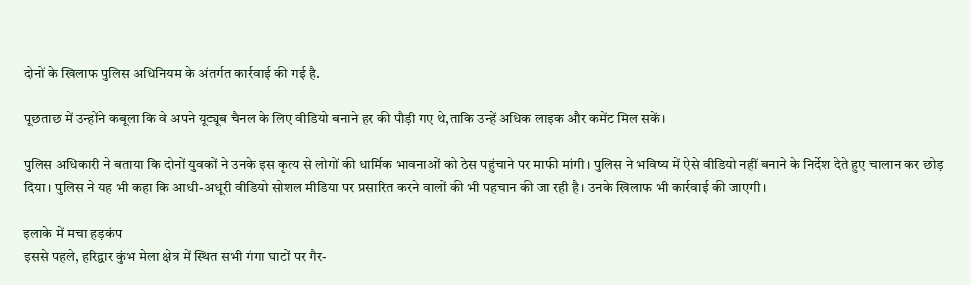दोनों के खिलाफ पुलिस अधिनियम के अंतर्गत कार्रवाई की गई है.

पूछताछ में उन्होंने कबूला कि वे अपने यूट्यूब चैनल के लिए वीडियो बनाने हर की पौड़ी गए थे,ताकि उन्हें अधिक लाइक और कमेंट मिल सकें।

पुलिस अधिकारी ने बताया कि दोनों युवकों ने उनके इस कृत्य से लोगों की धार्मिक भावनाओं को ठेस पहुंचाने पर माफी मांगी। पुलिस ने भविष्य में ऐसे वीडियो नहीं बनाने के निर्देश देते हुए चालान कर छोड़ दिया। पुलिस ने यह भी कहा कि आधी-अधूरी वीडियो सोशल मीडिया पर प्रसारित करने वालों की भी पहचान की जा रही है। उनके खिलाफ भी कार्रवाई की जाएगी।

इलाके में मचा हड़कंप
इससे पहले, हरिद्वार कुंभ मेला क्षेत्र में स्थित सभी गंगा घाटों पर गैर-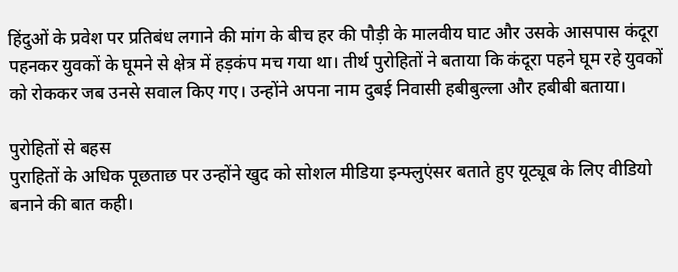हिंदुओं के प्रवेश पर प्रतिबंध लगाने की मांग के बीच हर की पौड़ी के मालवीय घाट और उसके आसपास कंदूरा पहनकर युवकों के घूमने से क्षेत्र में हड़कंप मच गया था। तीर्थ पुरोहितों ने बताया कि कंदूरा पहने घूम रहे युवकों को रोककर जब उनसे सवाल किए गए। उन्होंने अपना नाम दुबई निवासी हबीबुल्ला और हबीबी बताया।

पुरोहितों से बहस
पुराहितों के अधिक पूछताछ पर उन्होंने खुद को सोशल मीडिया इन्फ्लुएंसर बताते हुए यूट्यूब के लिए वीडियो बनाने की बात कही।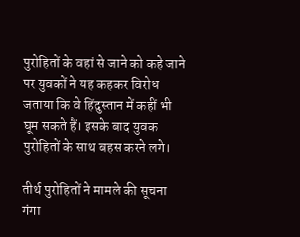पुरोहितों के वहां से जाने को कहे जाने पर युवकों ने यह कहकर विरोध जताया कि वे हिंदुस्तान में कहीं भी घूम सकते हैं। इसके बाद युवक पुरोहितों के साथ बहस करने लगे।

तीर्थ पुरोहितों ने मामले की सूचना गंगा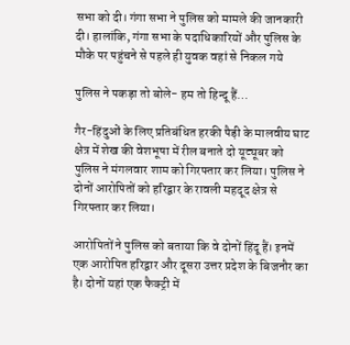सभा को दी। गंगा सभा ने पुलिस को मामले की जानकारी दी। हालांकि, गंगा सभा के पदाधिकारियों और पुलिस के मौके पर पहुंचने से पहले ही युवक वहां से निकल गये

पुलिस ने पकड़ा तो बोले- हम तो हिन्दू हैं…

गैर-हिंदुओं के लिए प्रतिबंधित हरकी पैड़ी के मालवीय घाट क्षेत्र में शेख की वेशभूषा में रील बनाते दो यूट्यूबर को पुलिस ने मंगलवार शाम को गिरफ्तार कर लिया। पुलिस ने दोनों आरोपितों को हरिद्वार के रावली महदूद क्षेत्र से गिरफ्तार कर लिया।

आरोपितों ने पुलिस को बताया कि वे दोनों हिंदू हैं। इनमें एक आरोपित हरिद्वार और दूसरा उत्तर प्रदेश के बिजनौर का है। दोनों यहां एक फैक्ट्री में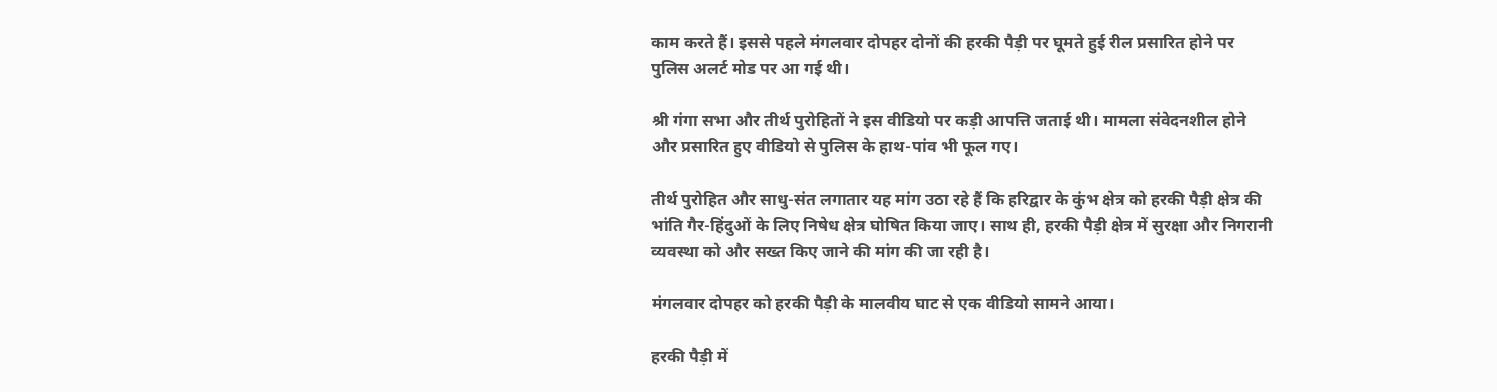काम करते हैं। इससे पहले मंगलवार दोपहर दोनों की हरकी पैड़ी पर घूमते हुई रील प्रसारित होने पर पुलिस अलर्ट मोड पर आ गई थी।

श्री गंगा सभा और तीर्थ पुरोहितों ने इस वीडियो पर कड़ी आपत्ति जताई थी। मामला संवेदनशील होने और प्रसारित हुए वीडियो से पुलिस के हाथ-पांव भी फूल गए।

तीर्थ पुरोहित और साधु-संत लगातार यह मांग उठा रहे हैं कि हरिद्वार के कुंभ क्षेत्र को हरकी पैड़ी क्षेत्र की भांति गैर-हिंदुओं के लिए निषेध क्षेत्र घोषित किया जाए। साथ ही, हरकी पैड़ी क्षेत्र में सुरक्षा और निगरानी व्यवस्था को और सख्त किए जाने की मांग की जा रही है।

मंगलवार दोपहर को हरकी पैड़ी के मालवीय घाट से एक वीडियो सामने आया।

हरकी पैड़ी में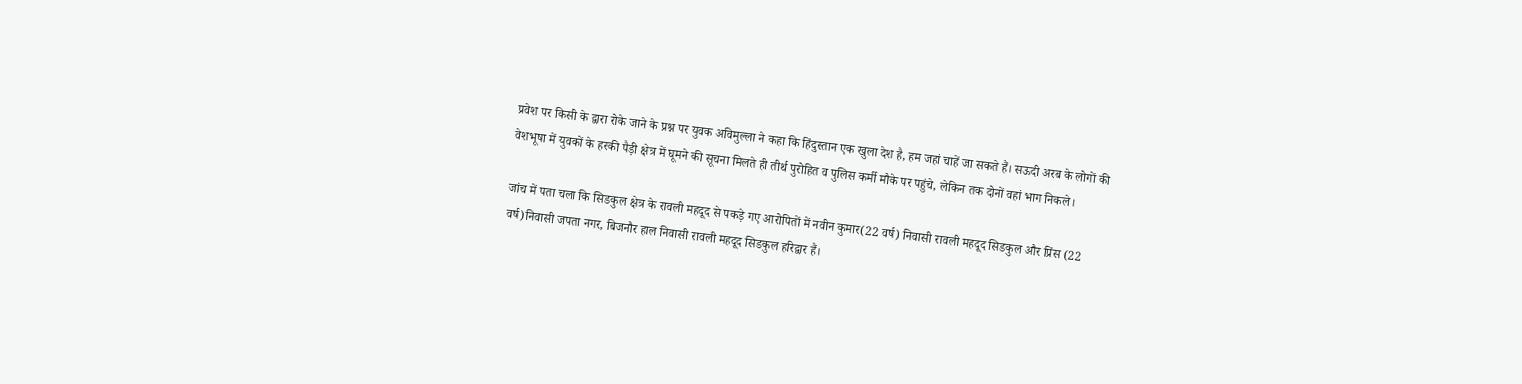प्रवेश पर किसी के द्वारा रोके जाने के प्रश्न पर युवक अविमुल्ला ने कहा कि हिंदुस्तान एक खुला देश है, हम जहां चाहें जा सकते हैं। सऊदी अरब के लोगों की वेशभूषा में युवकों के हरकी पैड़ी क्षेत्र में घूमने की सूचना मिलते ही तीर्थ पुरोहित व पुलिस कर्मी मौके पर पहुंचे, लेकिन तक दोनों वहां भाग निकले।

जांच में पता चला कि सिडकुल क्षेत्र के रावली महदूद से पकड़े गए आरोपितों में नवीन कुमार(22 वर्ष) निवासी रावली महदूद सिडकुल और प्रिंस (22 वर्ष)निवासी जपता नगर, बिजनौर हाल निवासी रावली महदूद सिडकुल हरिद्वार हैं।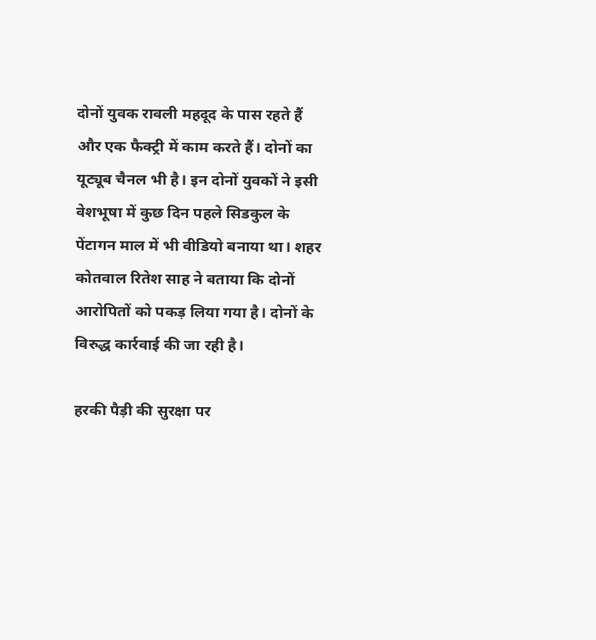दोनों युवक रावली महदूद के पास रहते हैं और एक फैक्ट्री में काम करते हैं। दोनों का यूट्यूब चैनल भी है। इन दोनों युवकों ने इसी वेशभूषा में कुछ दिन पहले सिडकुल के पेंटागन माल में भी वीडियो बनाया था। शहर कोतवाल रितेश साह ने बताया कि दोनों आरोपितों को पकड़ लिया गया है। दोनों के विरुद्ध कार्रवाई की जा रही है।

हरकी पैड़ी की सुरक्षा पर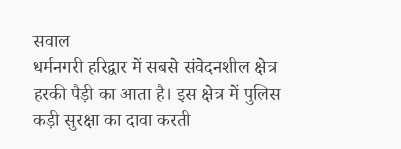सवाल
धर्मनगरी हरिद्वार में सबसे संवेदनशील क्षेत्र हरकी पैड़ी का आता है। इस क्षेत्र में पुलिस कड़ी सुरक्षा का दावा करती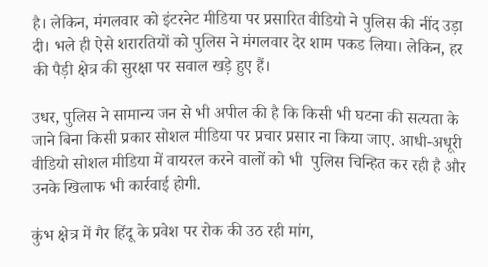है। लेकिन, मंगलवार को इंटरनेट मीडिया पर प्रसारित वीडियो ने पुलिस की नींद उड़ा दी। भले ही ऐसे शरारतियों को पुलिस ने मंगलवार देर शाम पकड लिया। लेकिन, हर की पैड़ी क्षेत्र की सुरक्षा पर सवाल खड़े हुए हैं।

उधर, पुलिस ने सामान्य जन से भी अपील की है कि किसी भी घटना की सत्यता के जाने बिना किसी प्रकार सोशल मीडिया पर प्रचार प्रसार ना किया जाए. आधी-अधूरी वीडियो सोशल मीडिया में वायरल करने वालों को भी  पुलिस चिन्हित कर रही है और उनके खिलाफ भी कार्रवाई होगी.

कुंभ क्षेत्र में गैर हिंदू के प्रवेश पर रोक की उठ रही मांग,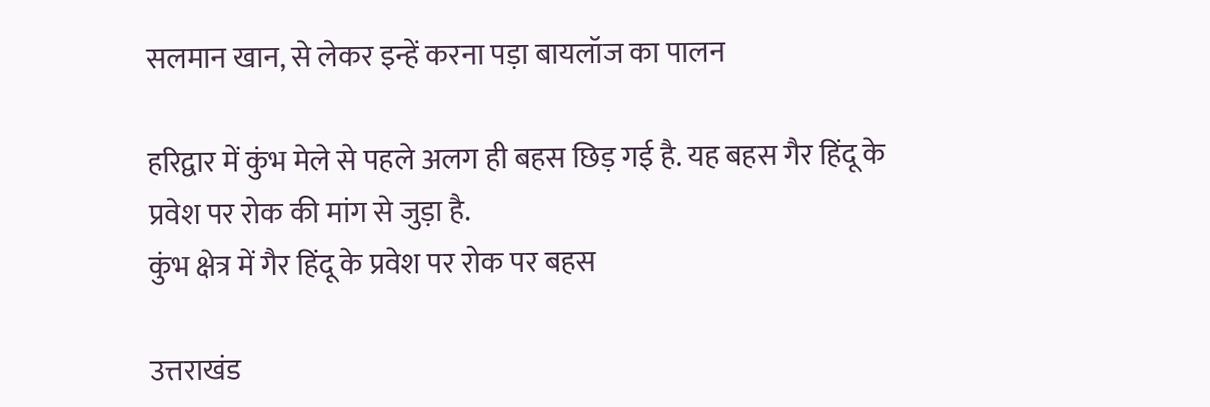सलमान खान, से लेकर इन्हें करना पड़ा बायलॉज का पालन

हरिद्वार में कुंभ मेले से पहले अलग ही बहस छिड़ गई है. यह बहस गैर हिंदू के प्रवेश पर रोक की मांग से जुड़ा है.
कुंभ क्षेत्र में गैर हिंदू के प्रवेश पर रोक पर बहस

उत्तराखंड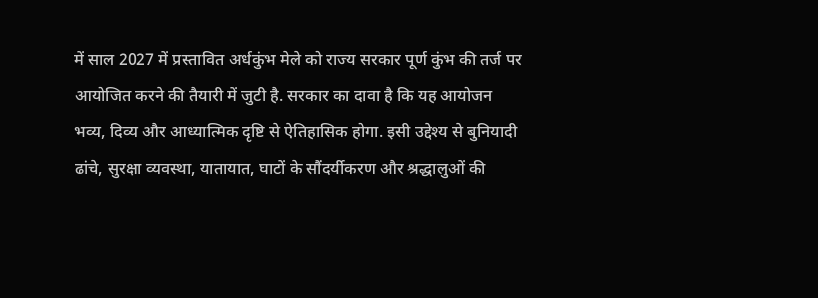में साल 2027 में प्रस्तावित अर्धकुंभ मेले को राज्य सरकार पूर्ण कुंभ की तर्ज पर आयोजित करने की तैयारी में जुटी है. सरकार का दावा है कि यह आयोजन भव्य, दिव्य और आध्यात्मिक दृष्टि से ऐतिहासिक होगा. इसी उद्देश्य से बुनियादी ढांचे, सुरक्षा व्यवस्था, यातायात, घाटों के सौंदर्यीकरण और श्रद्धालुओं की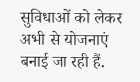सुविधाओं को लेकर अभी से योजनाएं बनाई जा रही हैं.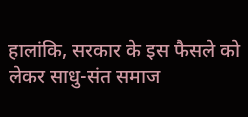हालांकि, सरकार के इस फैसले को लेकर साधु-संत समाज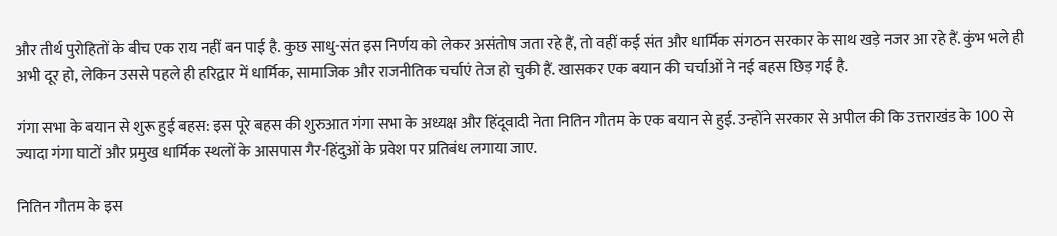और तीर्थ पुरोहितों के बीच एक राय नहीं बन पाई है. कुछ साधु-संत इस निर्णय को लेकर असंतोष जता रहे हैं, तो वहीं कई संत और धार्मिक संगठन सरकार के साथ खड़े नजर आ रहे हैं. कुंभ भले ही अभी दूर हो, लेकिन उससे पहले ही हरिद्वार में धार्मिक, सामाजिक और राजनीतिक चर्चाएं तेज हो चुकी हैं. खासकर एक बयान की चर्चाओं ने नई बहस छिड़ गई है.

गंगा सभा के बयान से शुरू हुई बहस: इस पूरे बहस की शुरुआत गंगा सभा के अध्यक्ष और हिंदूवादी नेता नितिन गौतम के एक बयान से हुई. उन्होंने सरकार से अपील की कि उत्तराखंड के 100 से ज्यादा गंगा घाटों और प्रमुख धार्मिक स्थलों के आसपास गैर-हिंदुओं के प्रवेश पर प्रतिबंध लगाया जाए.

नितिन गौतम के इस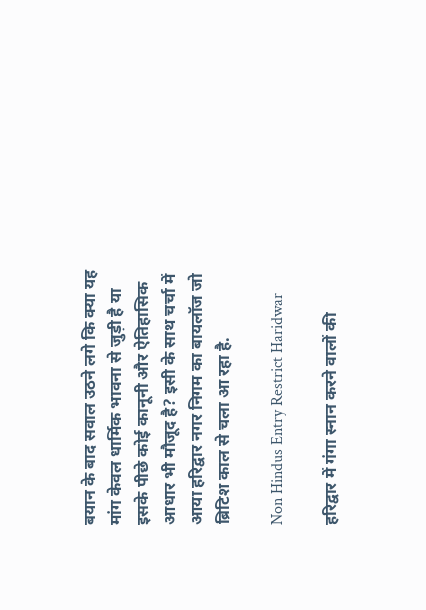बयान के बाद सवाल उठने लगे कि क्या यह मांग केवल धार्मिक भावना से जुड़ी है या इसके पीछे कोई कानूनी और ऐतिहासिक आधार भी मौजूद है? इसी के साथ चर्चा में आया हरिद्वार नगर निगम का बायलॉज जो ब्रिटिश काल से चला आ रहा है.

Non Hindus Entry Restrict Haridwar

हरिद्वार में गंगा स्नान करने वालों की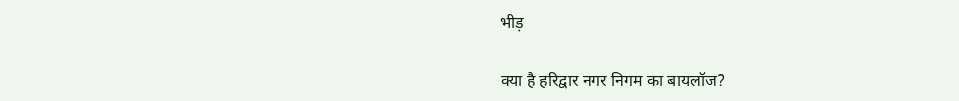भीड़

क्या है हरिद्वार नगर निगम का बायलॉज?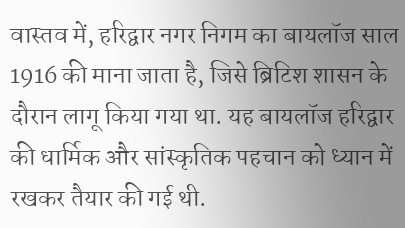वास्तव में, हरिद्वार नगर निगम का बायलॉज साल 1916 की माना जाता है, जिसे ब्रिटिश शासन के दौरान लागू किया गया था. यह बायलॉज हरिद्वार की धार्मिक और सांस्कृतिक पहचान को ध्यान में रखकर तैयार की गई थी.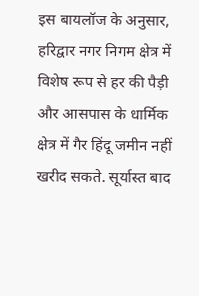इस बायलॉज के अनुसार, हरिद्वार नगर निगम क्षेत्र में विशेष रूप से हर की पैड़ी और आसपास के धार्मिक क्षेत्र में गैर हिंदू जमीन नहीं खरीद सकते. सूर्यास्त बाद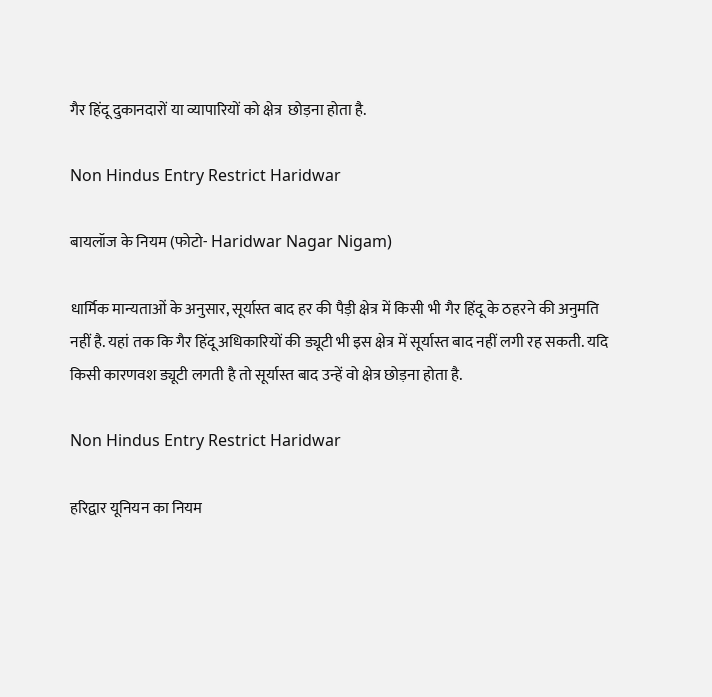गैर हिंदू दुकानदारों या व्यापारियों को क्षेत्र  छोड़ना होता है.

Non Hindus Entry Restrict Haridwar

बायलॉज के नियम (फोटो- Haridwar Nagar Nigam)

धार्मिक मान्यताओं के अनुसार, सूर्यास्त बाद हर की पैड़ी क्षेत्र में किसी भी गैर हिंदू के ठहरने की अनुमति नहीं है. यहां तक कि गैर हिंदू अधिकारियों की ड्यूटी भी इस क्षेत्र में सूर्यास्त बाद नहीं लगी रह सकती. यदि किसी कारणवश ड्यूटी लगती है तो सूर्यास्त बाद उन्हें वो क्षेत्र छोड़ना होता है.

Non Hindus Entry Restrict Haridwar

हरिद्वार यूनियन का नियम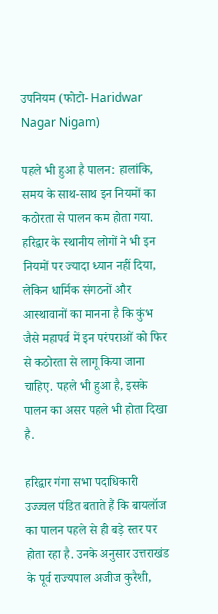उपनियम (फोटो- Haridwar Nagar Nigam)

पहले भी हुआ है पालन: हालांकि, समय के साथ-साथ इन नियमों का कठोरता से पालन कम होता गया. हरिद्वार के स्थानीय लोगों ने भी इन नियमों पर ज्यादा ध्यान नहीं दिया, लेकिन धार्मिक संगठनों और आस्थावानों का मानना है कि कुंभ जैसे महापर्व में इन परंपराओं को फिर से कठोरता से लागू किया जाना चाहिए. पहले भी हुआ है, इसके पालन का असर पहले भी होता दिखा है.

हरिद्वार गंगा सभा पदाधिकारी उज्ज्वल पंडित बताते हैं कि बायलॉज का पालन पहले से ही बड़े स्तर पर होता रहा है. उनके अनुसार उत्तराखंड के पूर्व राज्यपाल अजीज कुरैशी,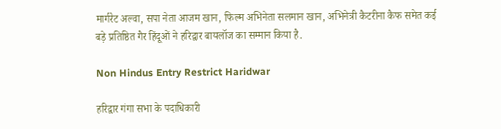मार्गरेट अल्वा, सपा नेता आजम खान, फिल्म अभिनेता सलमान खान, अभिनेत्री कैटरीना कैफ समेत कई बड़े प्रतिष्ठित गैर हिंदूओं ने हरिद्वार बायलॉज का सम्मान किया है.

Non Hindus Entry Restrict Haridwar

हरिद्वार गंगा सभा के पदाधिकारी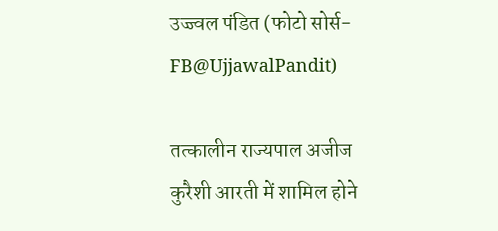उज्ज्वल पंडित (फोटो सोर्स- FB@UjjawalPandit)

तत्कालीन राज्यपाल अजीज कुरैशी आरती में शामिल होने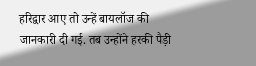हरिद्वार आए तो उन्हें बायलॉज की जानकारी दी गई. तब उन्होंने हरकी पैड़ी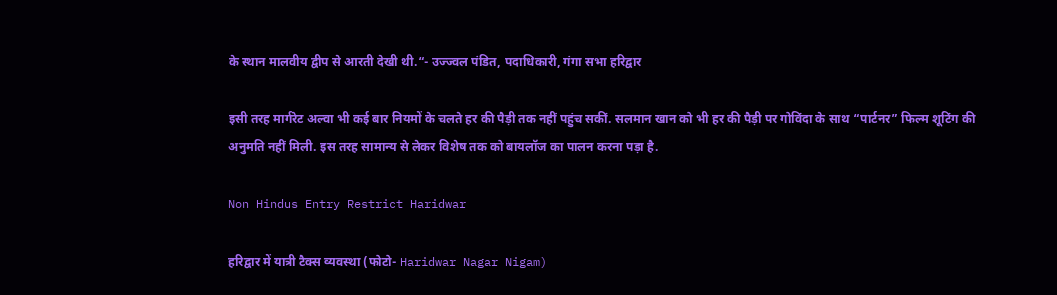के स्थान मालवीय द्वीप से आरती देखी थी.“- उज्ज्वल पंडित, पदाधिकारी, गंगा सभा हरिद्वार

इसी तरह मार्गरेट अल्वा भी कई बार नियमों के चलते हर की पैड़ी तक नहीं पहुंच सकीं. सलमान खान को भी हर की पैड़ी पर गोविंदा के साथ “पार्टनर” फिल्म शूटिंग की अनुमति नहीं मिली. इस तरह सामान्य से लेकर विशेष तक को बायलॉज का पालन करना पड़ा है.

Non Hindus Entry Restrict Haridwar

हरिद्वार में यात्री टैक्स व्यवस्था (फोटो- Haridwar Nagar Nigam)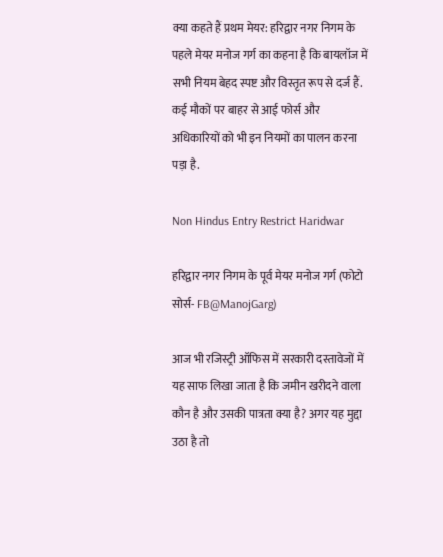क्या कहते हैं प्रथम मेयर: हरिद्वार नगर निगम के पहले मेयर मनोज गर्ग का कहना है कि बायलॉज में सभी नियम बेहद स्पष्ट और विस्तृत रूप से दर्ज हैं. कई मौकों पर बाहर से आई फोर्स और अधिकारियों को भी इन नियमों का पालन करना पड़ा है.

Non Hindus Entry Restrict Haridwar

हरिद्वार नगर निगम के पूर्व मेयर मनोज गर्ग (फोटो सोर्स- FB@ManojGarg)

आज भी रजिस्ट्री ऑफिस में सरकारी दस्तावेजों में यह साफ लिखा जाता है कि जमीन खरीदने वाला कौन है और उसकी पात्रता क्या है? अगर यह मुद्दा उठा है तो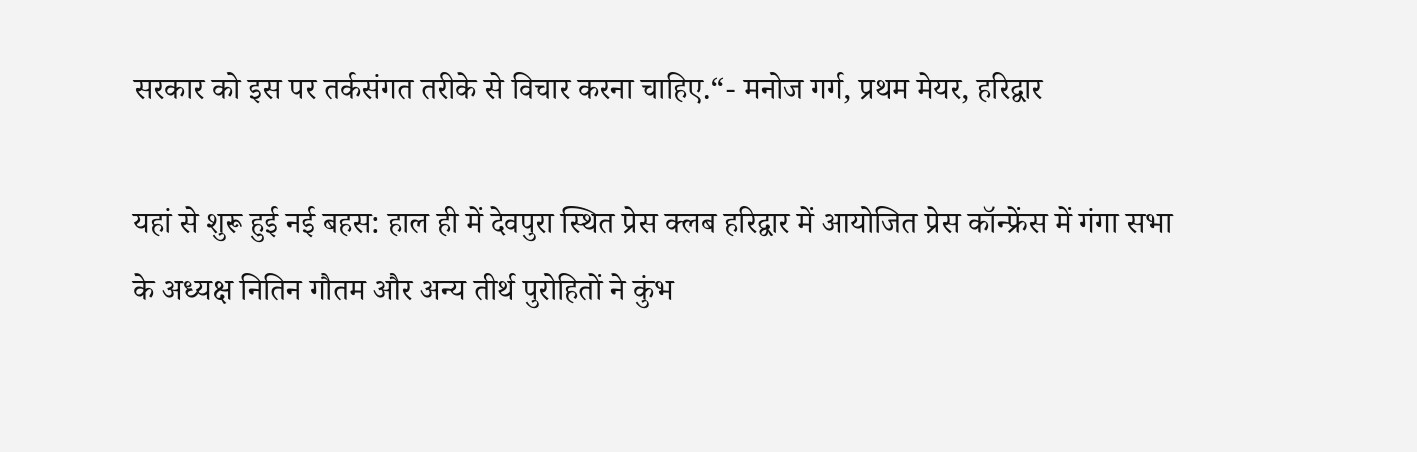सरकार को इस पर तर्कसंगत तरीके से विचार करना चाहिए.“- मनोज गर्ग, प्रथम मेयर, हरिद्वार

यहां से शुरू हुई नई बहस: हाल ही में देवपुरा स्थित प्रेस क्लब हरिद्वार में आयोजित प्रेस कॉन्फ्रेंस में गंगा सभा के अध्यक्ष नितिन गौतम और अन्य तीर्थ पुरोहितों ने कुंभ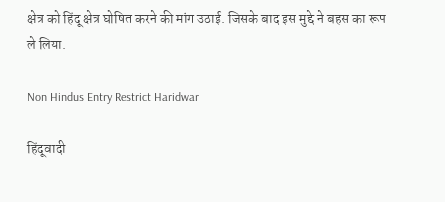क्षेत्र को हिंदू क्षेत्र घोषित करने की मांग उठाई. जिसके बाद इस मुद्दे ने बहस का रूप ले लिया.

Non Hindus Entry Restrict Haridwar

हिंदूवादी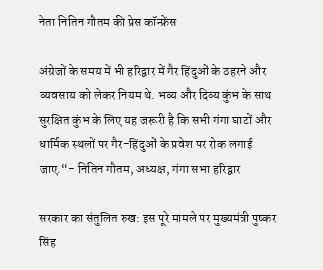नेता नितिन गौतम की प्रेस कॉन्फ्रेंस

अंग्रेजों के समय में भी हरिद्वार में गैर हिंदुओं के ठहरने और व्यवसाय को लेकर नियम थे. भव्य और दिव्य कुंभ के साथ सुरक्षित कुंभ के लिए यह जरूरी है कि सभी गंगा घाटों और धार्मिक स्थलों पर गैर-हिंदुओं के प्रवेश पर रोक लगाई जाए.“- नितिन गौतम, अध्यक्ष, गंगा सभा हरिद्वार

सरकार का संतुलित रुख: इस पूरे मामले पर मुख्यमंत्री पुष्कर सिंह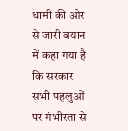धामी की ओर से जारी बयान में कहा गया है कि सरकार सभी पहलुओं पर गंभीरता से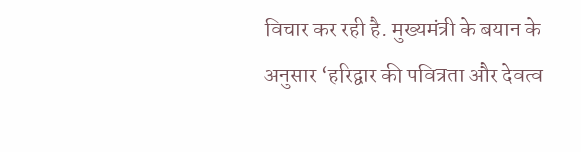विचार कर रही है. मुख्यमंत्री के बयान के अनुसार ‘हरिद्वार की पवित्रता और देवत्व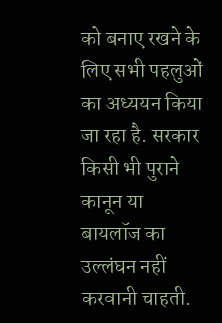को बनाए रखने के लिए सभी पहलुओं का अध्ययन किया जा रहा है. सरकार किसी भी पुराने कानून या बायलॉज का उल्लंघन नहीं करवानी चाहती.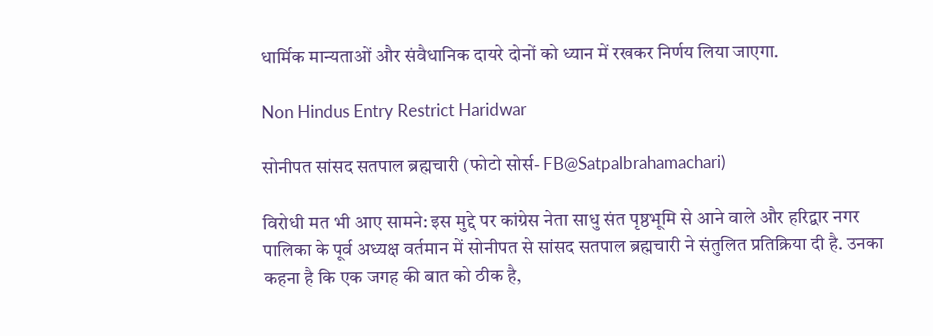धार्मिक मान्यताओं और संवैधानिक दायरे दोनों को ध्यान में रखकर निर्णय लिया जाएगा.

Non Hindus Entry Restrict Haridwar

सोनीपत सांसद सतपाल ब्रह्मचारी (फोटो सोर्स- FB@Satpalbrahamachari)

विरोधी मत भी आए सामने: इस मुद्दे पर कांग्रेस नेता साधु संत पृष्ठभूमि से आने वाले और हरिद्वार नगर पालिका के पूर्व अध्यक्ष वर्तमान में सोनीपत से सांसद सतपाल ब्रह्मचारी ने संतुलित प्रतिक्रिया दी है. उनका कहना है कि एक जगह की बात को ठीक है,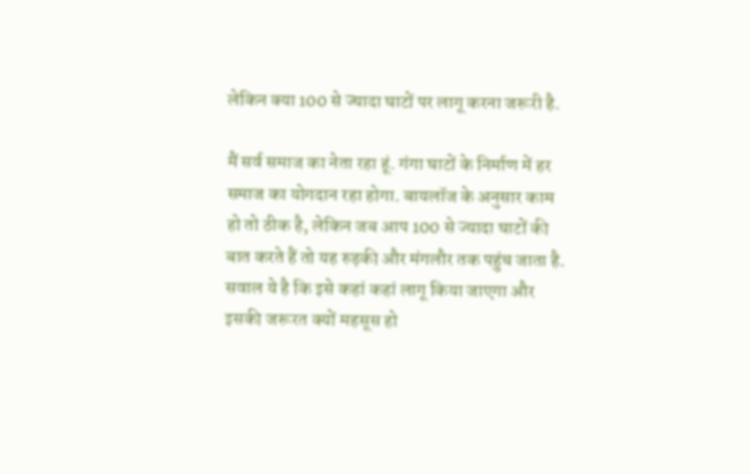लेकिन क्या 100 से ज्यादा घाटों पर लागू करना जरूरी है.

मैं सर्व समाज का नेता रहा हूं. गंगा घाटों के निर्माण में हर समाज का योगदान रहा होगा. बायलॉज के अनुसार काम हो तो ठीक है, लेकिन जब आप 100 से ज्यादा घाटों की बात करते हैं तो यह रुड़की और मंगलौर तक पहुंच जाता है. सवाल ये है कि इसे कहां कहां लागू किया जाएगा और इसकी जरूरत क्यों महसूस हो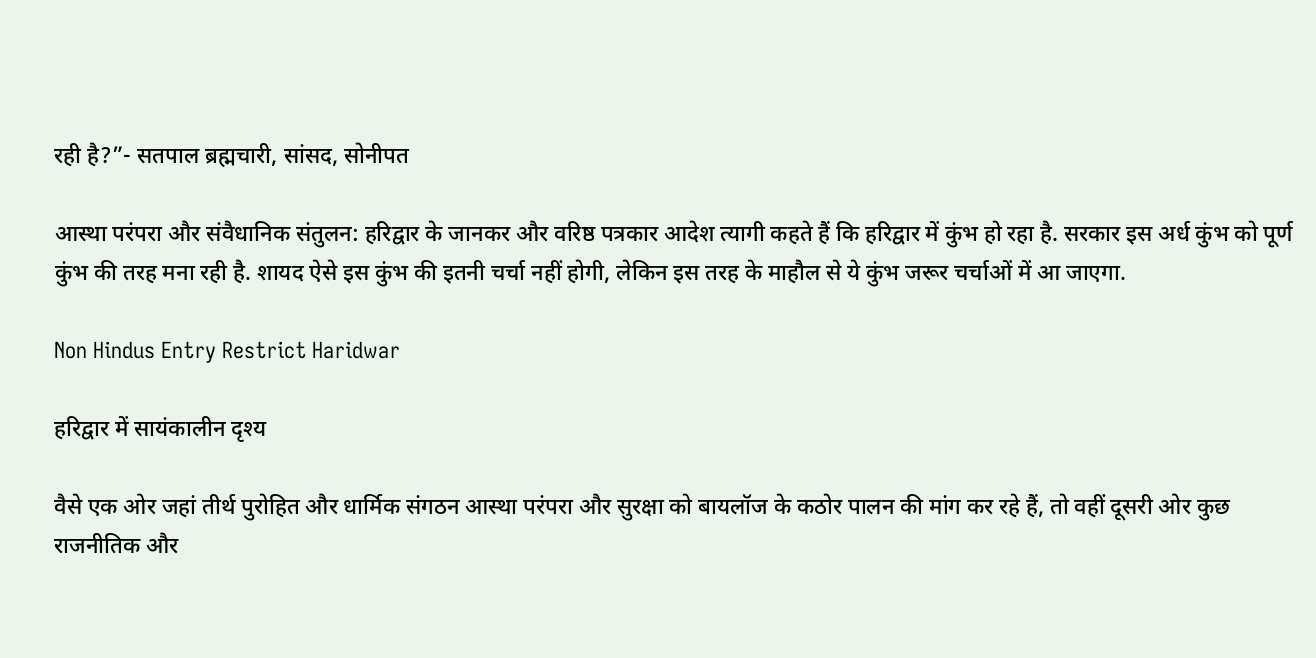रही है?”- सतपाल ब्रह्मचारी, सांसद, सोनीपत

आस्था परंपरा और संवैधानिक संतुलन: हरिद्वार के जानकर और वरिष्ठ पत्रकार आदेश त्यागी कहते हैं कि हरिद्वार में कुंभ हो रहा है. सरकार इस अर्ध कुंभ को पूर्ण कुंभ की तरह मना रही है. शायद ऐसे इस कुंभ की इतनी चर्चा नहीं होगी, लेकिन इस तरह के माहौल से ये कुंभ जरूर चर्चाओं में आ जाएगा.

Non Hindus Entry Restrict Haridwar

हरिद्वार में सायंकालीन दृश्य

वैसे एक ओर जहां तीर्थ पुरोहित और धार्मिक संगठन आस्था परंपरा और सुरक्षा को बायलॉज के कठोर पालन की मांग कर रहे हैं, तो वहीं दूसरी ओर कुछ राजनीतिक और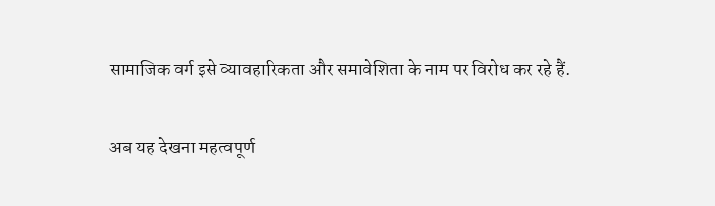सामाजिक वर्ग इसे व्यावहारिकता और समावेशिता के नाम पर विरोध कर रहे हैं.

अब यह देखना महत्वपूर्ण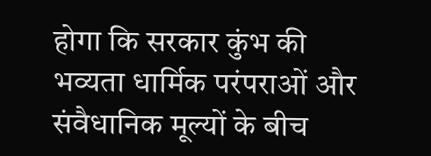होगा कि सरकार कुंभ की भव्यता धार्मिक परंपराओं और संवैधानिक मूल्यों के बीच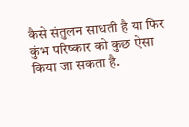कैसे संतुलन साधती है या फिर कुंभ परिष्कार को कुछ ऐसा किया जा सकता है.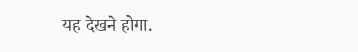यह देखने होगा.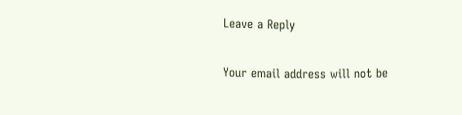Leave a Reply

Your email address will not be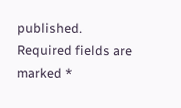published. Required fields are marked *